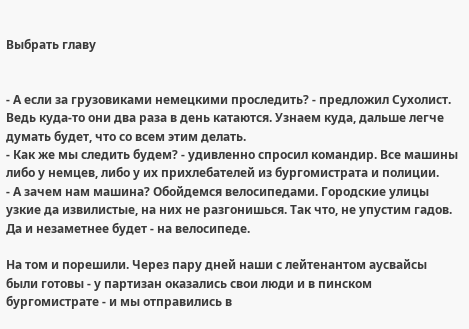Выбрать главу


- А если за грузовиками немецкими проследить? - предложил Сухолист. Ведь куда-то они два раза в день катаются. Узнаем куда, дальше легче думать будет, что со всем этим делать.
- Как же мы следить будем? - удивленно спросил командир. Все машины либо у немцев, либо у их прихлебателей из бургомистрата и полиции.
- А зачем нам машина? Обойдемся велосипедами. Городские улицы узкие да извилистые, на них не разгонишься. Так что, не упустим гадов. Да и незаметнее будет - на велосипеде.

На том и порешили. Через пару дней наши с лейтенантом аусвайсы были готовы - у партизан оказались свои люди и в пинском бургомистрате - и мы отправились в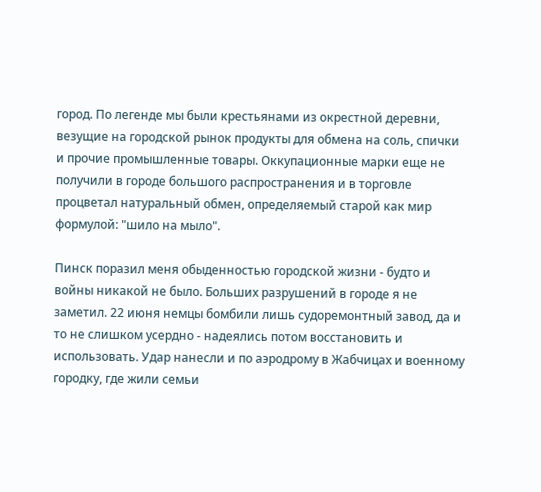город. По легенде мы были крестьянами из окрестной деревни, везущие на городской рынок продукты для обмена на соль, спички и прочие промышленные товары. Оккупационные марки еще не получили в городе большого распространения и в торговле процветал натуральный обмен, определяемый старой как мир формулой: "шило на мыло".

Пинск поразил меня обыденностью городской жизни - будто и войны никакой не было. Больших разрушений в городе я не заметил. 22 июня немцы бомбили лишь судоремонтный завод, да и то не слишком усердно - надеялись потом восстановить и использовать. Удар нанесли и по аэродрому в Жабчицах и военному городку, где жили семьи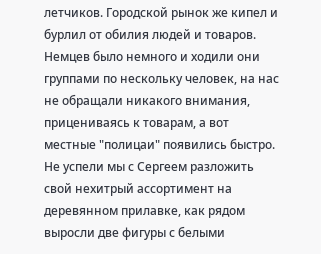летчиков. Городской рынок же кипел и бурлил от обилия людей и товаров. Немцев было немного и ходили они группами по нескольку человек, на нас не обращали никакого внимания, прицениваясь к товарам, а вот местные "полицаи" появились быстро. Не успели мы с Сергеем разложить свой нехитрый ассортимент на деревянном прилавке, как рядом выросли две фигуры с белыми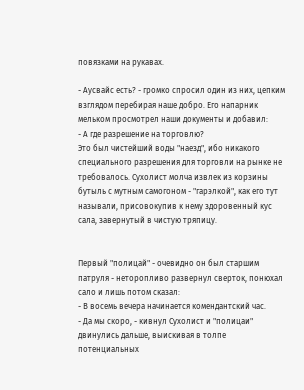повязками на рукавах.

- Аусвайс есть? - громко спросил один из них, цепким взглядом перебирая наше добро. Его напарник мельком просмотрел наши документы и добавил:
- А где разрешение на торговлю?
Это был чистейший воды "наезд", ибо никакого специального разрешения для торговли на рынке не требовалось. Сухолист молча извлек из корзины бутыль с мутным самогоном - "гарэлкой", как его тут называли, присовокупив к нему здоровенный кус сала, завернутый в чистую тряпицу.


Первый "полицай" - очевидно он был старшим патруля - неторопливо развернул сверток, понюхал сало и лишь потом сказал:
- В восемь вечера начинается комендантский час.
- Да мы скоро, - кивнул Сухолист и "полицаи" двинулись дальше, выискивая в толпе потенциальных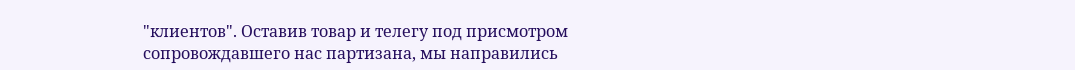"клиентов". Оставив товар и телегу под присмотром сопровождавшего нас партизана, мы направились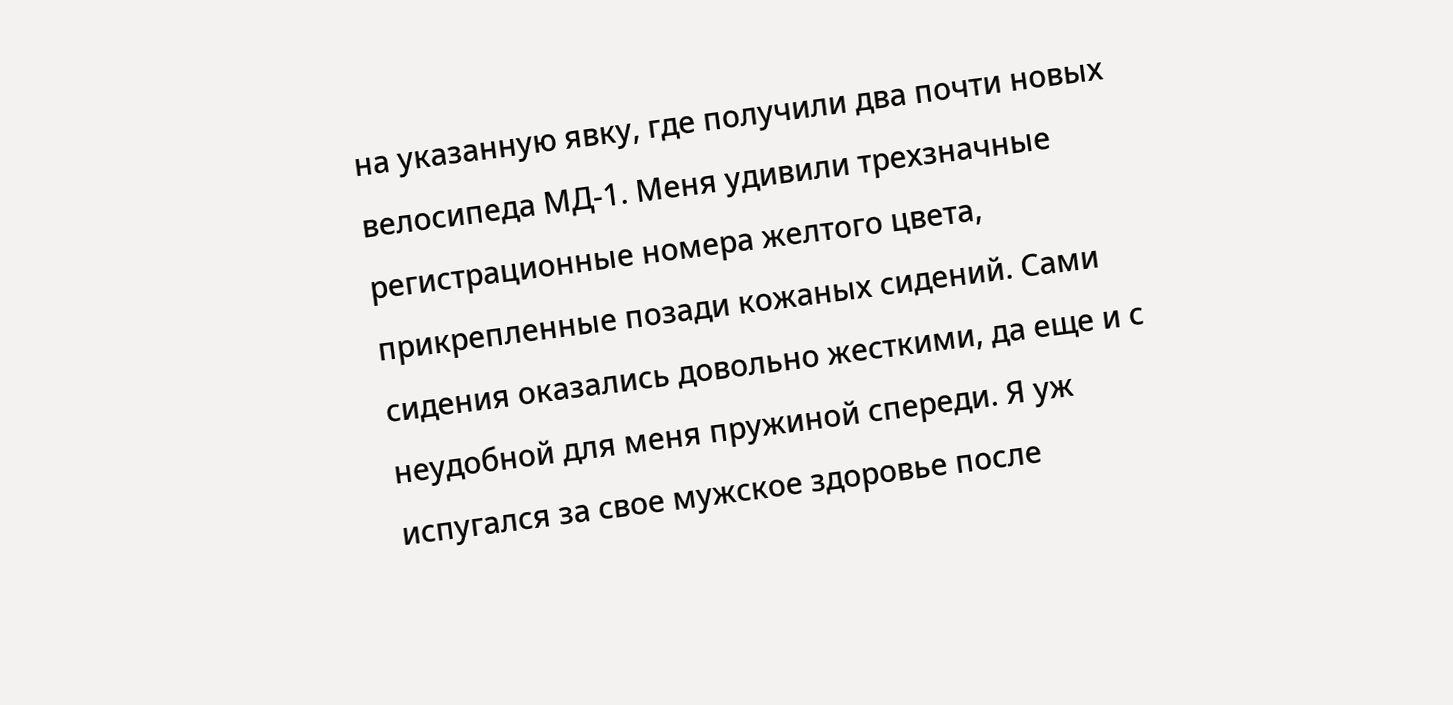на указанную явку, где получили два почти новых велосипеда МД-1. Меня удивили трехзначные регистрационные номера желтого цвета, прикрепленные позади кожаных сидений. Сами сидения оказались довольно жесткими, да еще и с неудобной для меня пружиной спереди. Я уж испугался за свое мужское здоровье после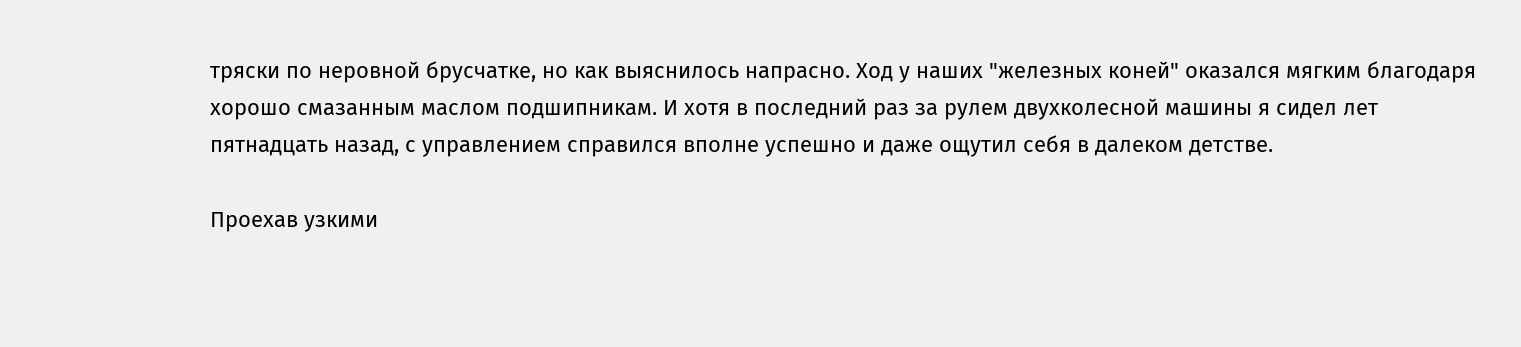тряски по неровной брусчатке, но как выяснилось напрасно. Ход у наших "железных коней" оказался мягким благодаря хорошо смазанным маслом подшипникам. И хотя в последний раз за рулем двухколесной машины я сидел лет пятнадцать назад, с управлением справился вполне успешно и даже ощутил себя в далеком детстве.

Проехав узкими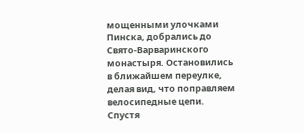мощенными улочками Пинска, добрались до Свято-Варваринского монастыря. Остановились в ближайшем переулке, делая вид, что поправляем велосипедные цепи. Спустя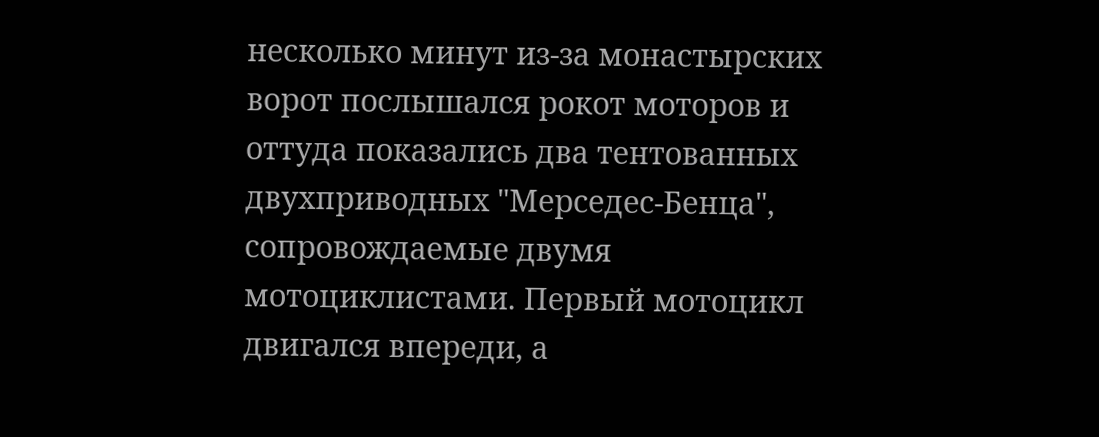несколько минут из-за монастырских ворот послышался рокот моторов и оттуда показались два тентованных двухприводных "Мерседес-Бенца", сопровождаемые двумя мотоциклистами. Первый мотоцикл двигался впереди, а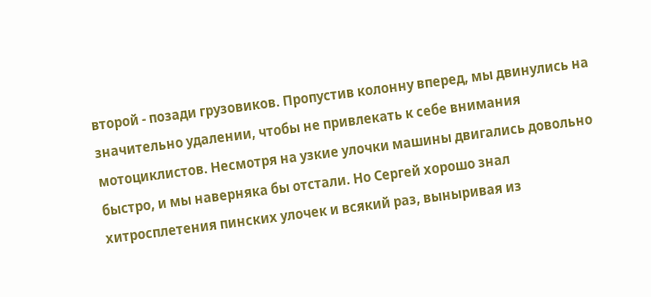второй - позади грузовиков. Пропустив колонну вперед, мы двинулись на значительно удалении, чтобы не привлекать к себе внимания мотоциклистов. Несмотря на узкие улочки машины двигались довольно быстро, и мы наверняка бы отстали. Но Сергей хорошо знал хитросплетения пинских улочек и всякий раз, выныривая из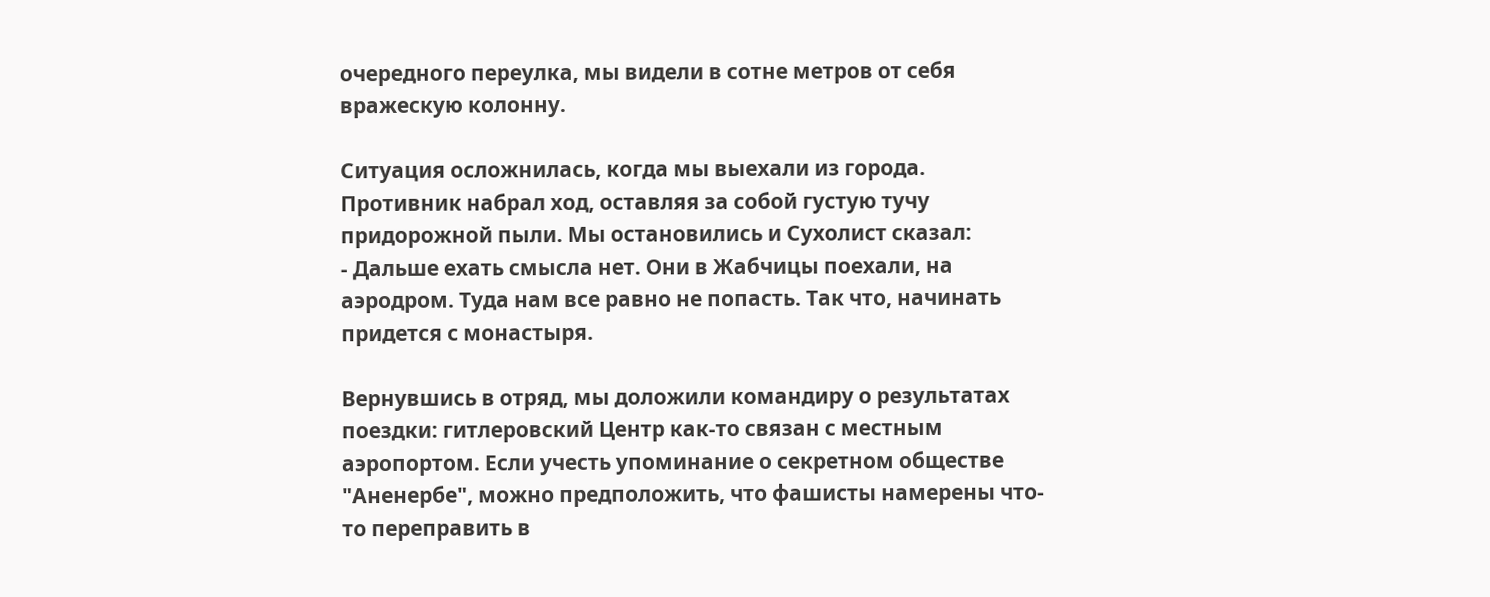очередного переулка, мы видели в сотне метров от себя вражескую колонну.

Ситуация осложнилась, когда мы выехали из города. Противник набрал ход, оставляя за собой густую тучу придорожной пыли. Мы остановились и Сухолист сказал:
- Дальше ехать смысла нет. Они в Жабчицы поехали, на аэродром. Туда нам все равно не попасть. Так что, начинать придется с монастыря.

Вернувшись в отряд, мы доложили командиру о результатах поездки: гитлеровский Центр как-то связан с местным аэропортом. Если учесть упоминание о секретном обществе "Аненербе", можно предположить, что фашисты намерены что-то переправить в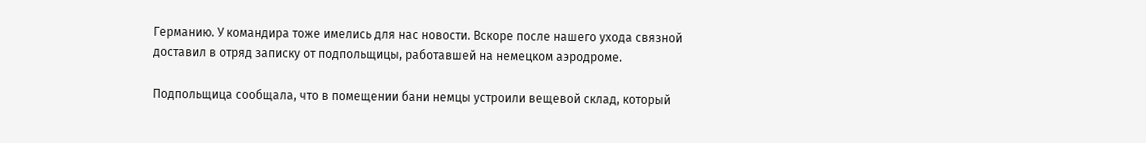Германию. У командира тоже имелись для нас новости. Вскоре после нашего ухода связной доставил в отряд записку от подпольщицы, работавшей на немецком аэродроме.

Подпольщица сообщала, что в помещении бани немцы устроили вещевой склад, который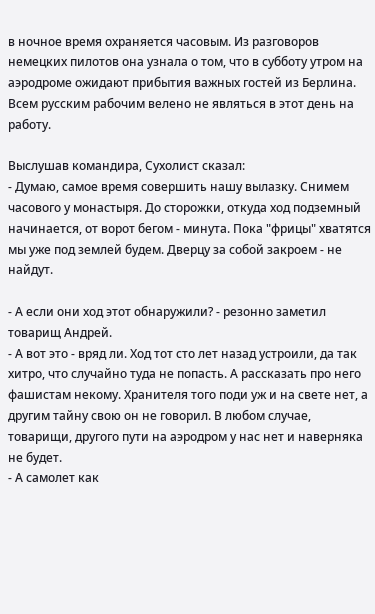в ночное время охраняется часовым. Из разговоров немецких пилотов она узнала о том, что в субботу утром на аэродроме ожидают прибытия важных гостей из Берлина. Всем русским рабочим велено не являться в этот день на работу.

Выслушав командира, Сухолист сказал:
- Думаю, самое время совершить нашу вылазку. Снимем часового у монастыря. До сторожки, откуда ход подземный начинается, от ворот бегом - минута. Пока "фрицы" хватятся мы уже под землей будем. Дверцу за собой закроем - не найдут.

- А если они ход этот обнаружили? - резонно заметил товарищ Андрей.
- А вот это - вряд ли. Ход тот сто лет назад устроили, да так хитро, что случайно туда не попасть. А рассказать про него фашистам некому. Хранителя того поди уж и на свете нет, а другим тайну свою он не говорил. В любом случае, товарищи, другого пути на аэродром у нас нет и наверняка не будет.
- А самолет как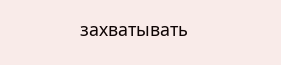захватывать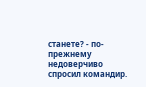станете? - по-прежнему недоверчиво спросил командир.